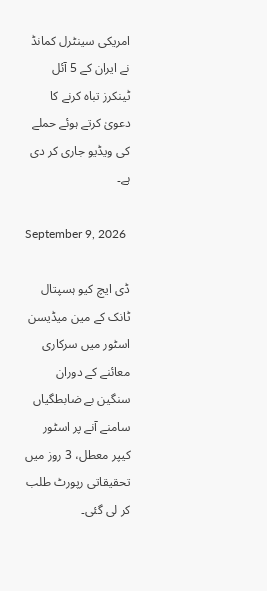امریکی سینٹرل کمانڈ نے ایران کے 5 آئل ٹینکرز تباہ کرنے کا دعویٰ کرتے ہوئے حملے کی ویڈیو جاری کر دی ہے۔

September 9, 2026

ڈی ایچ کیو ہسپتال ٹانک کے مین میڈیسن اسٹور میں سرکاری معائنے کے دوران سنگین بے ضابطگیاں سامنے آنے پر اسٹور کیپر معطل، 3 روز میں تحقیقاتی رپورٹ طلب کر لی گئی۔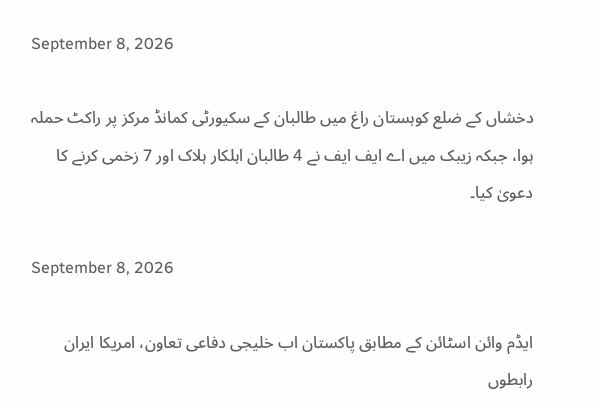September 8, 2026

دخشاں کے ضلع کوہستان راغ میں طالبان کے سکیورٹی کمانڈ مرکز پر راکٹ حملہ ہوا، جبکہ زیبک میں اے ایف ایف نے 4 طالبان اہلکار ہلاک اور 7 زخمی کرنے کا دعویٰ کیا۔

September 8, 2026

ایڈم وائن اسٹائن کے مطابق پاکستان اب خلیجی دفاعی تعاون، امریکا ایران رابطوں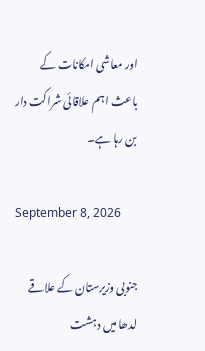اور معاشی امکانات کے باعث اہم علاقائی شراکت دار بن رہا ہے۔

September 8, 2026

جنوبی وزیرستان کے علاقے لدھا میں دہشت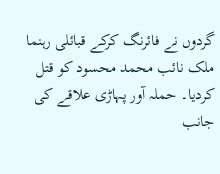گردوں نے فائرنگ کرکے قبائلی رہنما ملک نائب محمد محسود کو قتل کردیا۔ حملہ آور پہاڑی علاقے کی جانب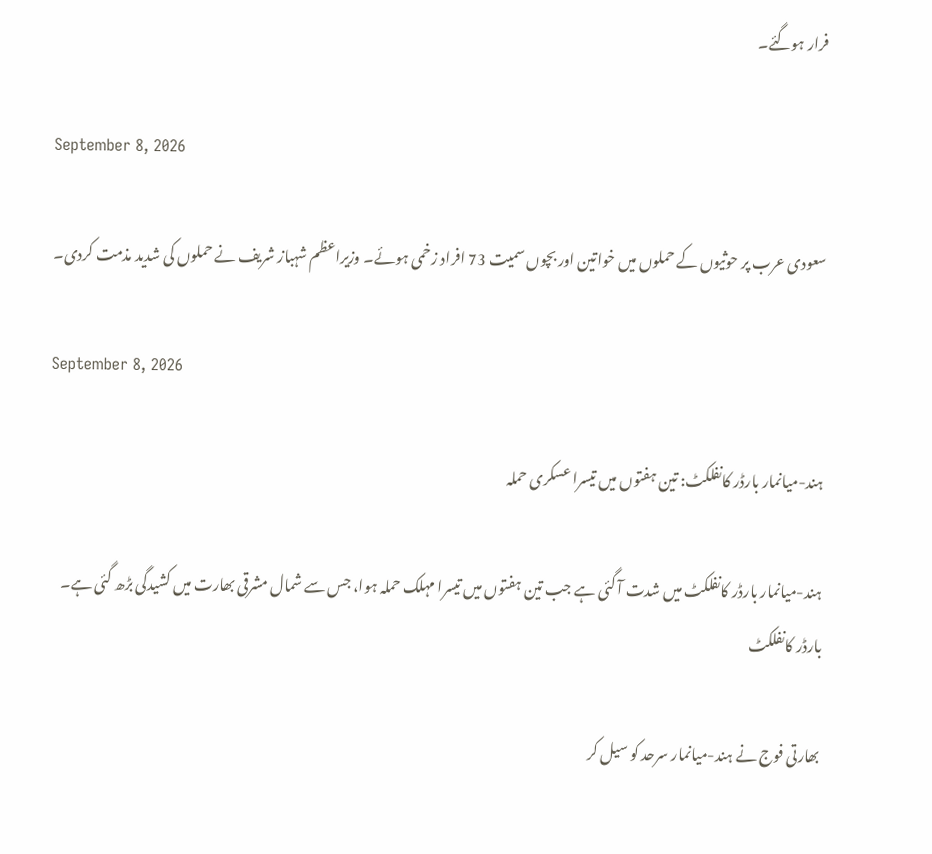فرار ہوگئے۔

September 8, 2026

سعودی عرب پر حوثیوں کے حملوں میں خواتین اور بچوں سمیت 73 افراد زخمی ہوئے۔ وزیراعظم شہباز شریف نے حملوں کی شدید مذمت کردی۔

September 8, 2026

ہند-میانمار بارڈر کانفلکٹ: تین ہفتوں میں تیسرا عسکری حملہ

ہند-میانمار بارڈر کانفلکٹ میں شدت آ گئی ہے جب تین ہفتوں میں تیسرا مہلک حملہ ہوا، جس سے شمال مشرقی بھارت میں کشیدگی بڑھ گئی ہے۔
بارڈر کانفلکٹ

بھارتی فوج نے ہند-میانمار سرحد کو سیل کر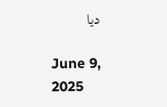دیا

June 9, 2025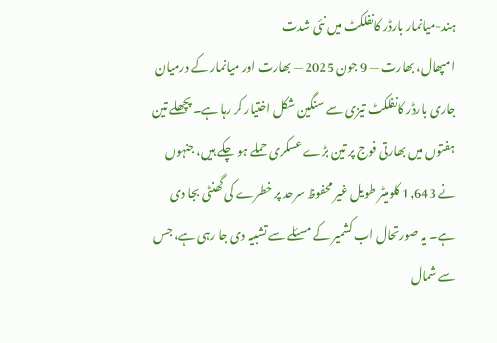ہند-میانمار بارڈر کانفلکٹ میں نئی شدت
امپھال، بھارت — 9 جون 2025 — بھارت اور میانمار کے درمیان جاری بارڈر کانفلکٹ تیزی سے سنگین شکل اختیار کر رہا ہے۔ پچھلے تین ہفتوں میں بھارتی فوج پر تین بڑے عسکری حملے ہو چکے ہیں، جنہوں نے 1,643 کلومیٹر طویل غیر محفوظ سرحد پر خطرے کی گھنٹی بجا دی ہے۔ یہ صورتحال اب کشمیر کے مسئلے سے تشبیہ دی جا رہی ہے، جس سے شمال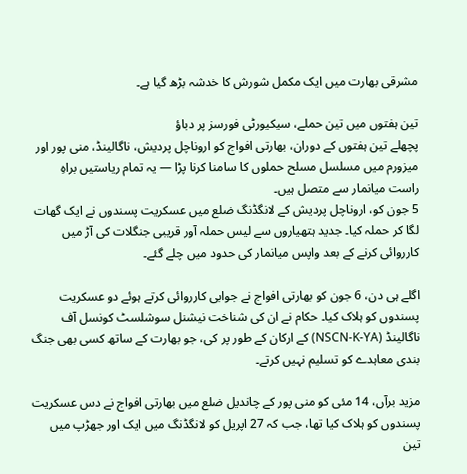مشرقی بھارت میں ایک مکمل شورش کا خدشہ بڑھ گیا ہے۔

تین ہفتوں میں تین حملے، سیکیورٹی فورسز پر دباؤ
پچھلے تین ہفتوں کے دوران، بھارتی افواج کو اروناچل پردیش، ناگالینڈ، منی پور اور میزورم میں مسلسل مسلح حملوں کا سامنا کرنا پڑا — یہ تمام ریاستیں براہِ راست میانمار سے متصل ہیں۔
5 جون کو، اروناچل پردیش کے لانگڈنگ ضلع میں عسکریت پسندوں نے ایک گھات لگا کر حملہ کیا۔ جدید ہتھیاروں سے لیس حملہ آور قریبی جنگلات کی آڑ میں کارروائی کرنے کے بعد واپس میانمار کی حدود میں چلے گئے۔

اگلے ہی دن، 6 جون کو بھارتی افواج نے جوابی کارروائی کرتے ہوئے دو عسکریت پسندوں کو ہلاک کیا۔ حکام نے ان کی شناخت نیشنل سوشلسٹ کونسل آف ناگالینڈ (NSCN-K-YA) کے ارکان کے طور پر کی، جو بھارت کے ساتھ کسی بھی جنگ بندی معاہدے کو تسلیم نہیں کرتے۔

مزید برآں، 14 مئی کو منی پور کے چاندیل ضلع میں بھارتی افواج نے دس عسکریت پسندوں کو ہلاک کیا تھا، جب کہ 27 اپریل کو لانگڈنگ میں ایک اور جھڑپ میں تین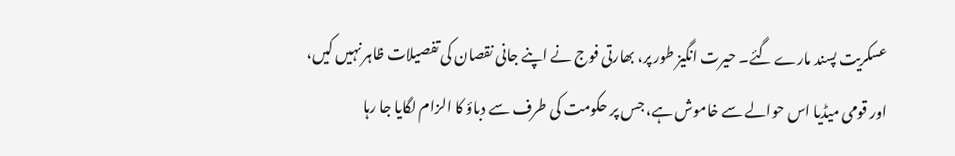عسکریت پسند مارے گئے۔ حیرت انگیز طور پر، بھارتی فوج نے اپنے جانی نقصان کی تفصیلات ظاہر نہیں کیں، اور قومی میڈیا اس حوالے سے خاموش ہے، جس پر حکومت کی طرف سے دباؤ کا الزام لگایا جا رہا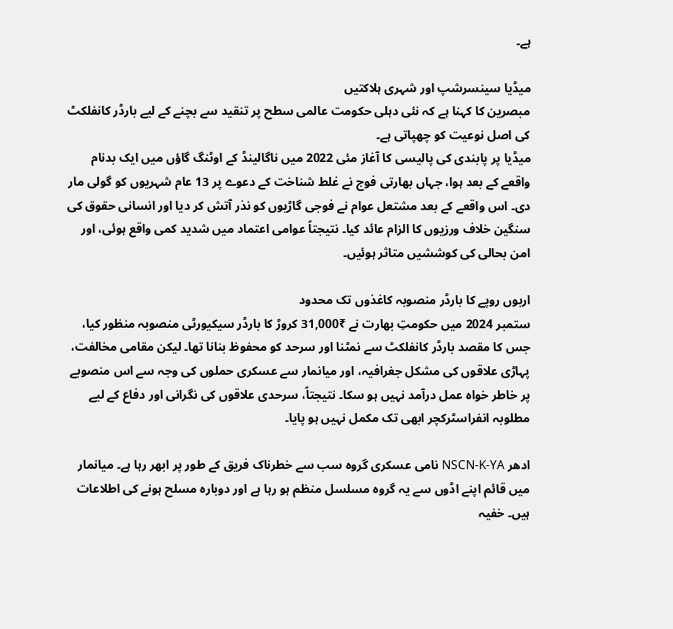ہے۔

میڈیا سینسرشپ اور شہری ہلاکتیں
مبصرین کا کہنا ہے کہ نئی دہلی حکومت عالمی سطح پر تنقید سے بچنے کے لیے بارڈر کانفلکٹ کی اصل نوعیت کو چھپاتی ہے۔
میڈیا پر پابندی کی پالیسی کا آغاز مئی 2022 میں ناگالینڈ کے اوٹنگ گاؤں میں ایک بدنام واقعے کے بعد ہوا، جہاں بھارتی فوج نے غلط شناخت کے دعوے پر 13 عام شہریوں کو گولی مار دی۔ اس واقعے کے بعد مشتعل عوام نے فوجی گاڑیوں کو نذر آتش کر دیا اور انسانی حقوق کی سنگین خلاف ورزیوں کا الزام عائد کیا۔ نتیجتاً عوامی اعتماد میں شدید کمی واقع ہوئی، اور امن بحالی کی کوششیں متاثر ہوئیں۔

اربوں روپے کا بارڈر منصوبہ کاغذوں تک محدود
ستمبر 2024 میں حکومتِ بھارت نے ₹31,000 کروڑ کا بارڈر سیکیورٹی منصوبہ منظور کیا، جس کا مقصد بارڈر کانفلکٹ سے نمٹنا اور سرحد کو محفوظ بنانا تھا۔ لیکن مقامی مخالفت، پہاڑی علاقوں کی مشکل جغرافیہ، اور میانمار سے عسکری حملوں کی وجہ سے اس منصوبے پر خاطر خواہ عمل درآمد نہیں ہو سکا۔ نتیجتاً، سرحدی علاقوں کی نگرانی اور دفاع کے لیے مطلوبہ انفراسٹرکچر ابھی تک مکمل نہیں ہو پایا۔

ادھر NSCN-K-YA نامی عسکری گروہ سب سے خطرناک فریق کے طور پر ابھر رہا ہے۔ میانمار میں قائم اپنے اڈوں سے یہ گروہ مسلسل منظم ہو رہا ہے اور دوبارہ مسلح ہونے کی اطلاعات ہیں۔ خفیہ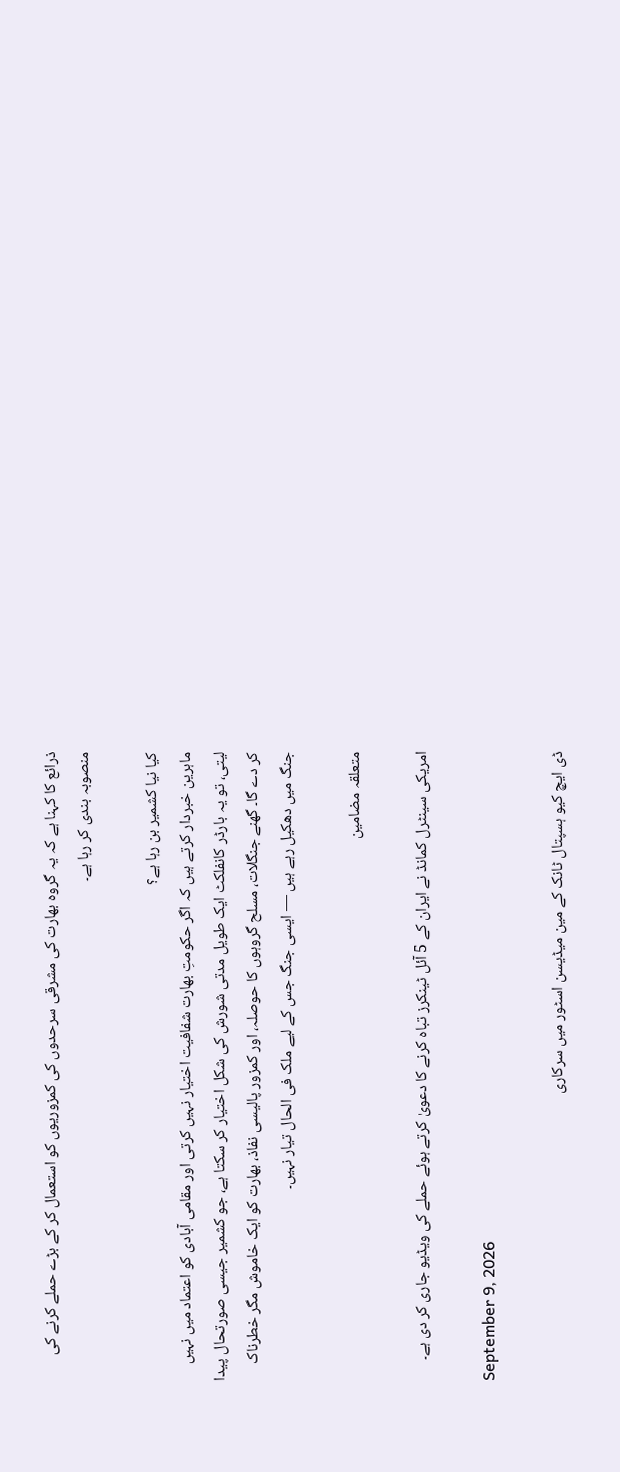ذرائع کا کہنا ہے کہ یہ گروہ بھارت کی مشرقی سرحدوں کی کمزوریوں کو استعمال کر کے بڑے حملے کرنے کی منصوبہ بندی کر رہا ہے۔

کیا نیا کشمیر بن رہا ہے؟
ماہرین خبردار کرتے ہیں کہ اگر حکومتِ بھارت شفافیت اختیار نہیں کرتی اور مقامی آبادی کو اعتماد میں نہیں لیتی، تو یہ بارڈر کانفلکٹ ایک طویل مدتی شورش کی شکل اختیار کر سکتا ہے، جو کشمیر جیسی صورتحال پیدا کر دے گا۔ گھنے جنگلات، مسلح گروہوں کا حوصلہ، اور کمزور پالیسی نفاذ، بھارت کو ایک خاموش مگر خطرناک جنگ میں دھکیل رہے ہیں — ایسی جنگ جس کے لیے ملک فی الحال تیار نہیں۔

متعلقہ مضامین

امریکی سینٹرل کمانڈ نے ایران کے 5 آئل ٹینکرز تباہ کرنے کا دعویٰ کرتے ہوئے حملے کی ویڈیو جاری کر دی ہے۔

September 9, 2026

ڈی ایچ کیو ہسپتال ٹانک کے مین میڈیسن اسٹور میں سرکاری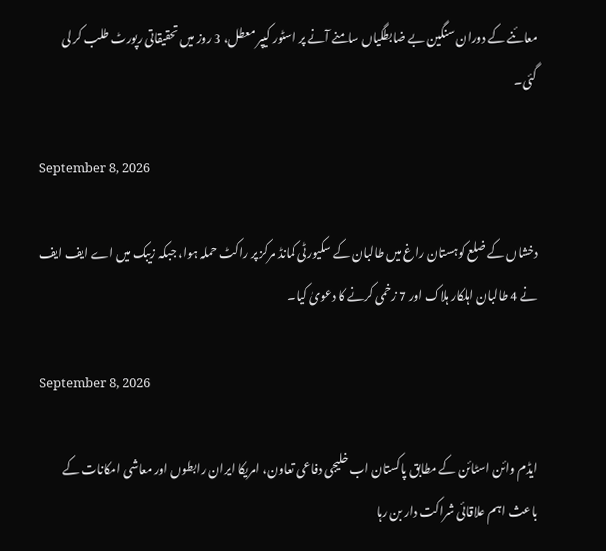معائنے کے دوران سنگین بے ضابطگیاں سامنے آنے پر اسٹور کیپر معطل، 3 روز میں تحقیقاتی رپورٹ طلب کر لی گئی۔

September 8, 2026

دخشاں کے ضلع کوہستان راغ میں طالبان کے سکیورٹی کمانڈ مرکز پر راکٹ حملہ ہوا، جبکہ زیبک میں اے ایف ایف نے 4 طالبان اہلکار ہلاک اور 7 زخمی کرنے کا دعویٰ کیا۔

September 8, 2026

ایڈم وائن اسٹائن کے مطابق پاکستان اب خلیجی دفاعی تعاون، امریکا ایران رابطوں اور معاشی امکانات کے باعث اہم علاقائی شراکت دار بن رہا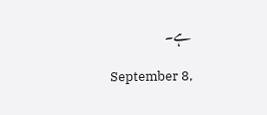ہے۔

September 8,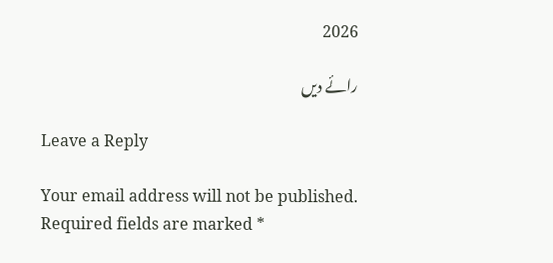2026

رائے دیں

Leave a Reply

Your email address will not be published. Required fields are marked *